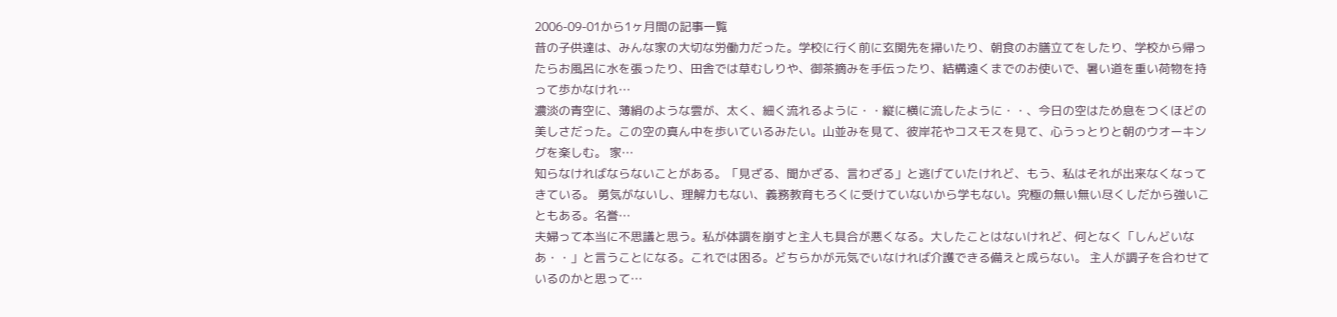2006-09-01から1ヶ月間の記事一覧
昔の子供達は、みんな家の大切な労働力だった。学校に行く前に玄関先を掃いたり、朝食のお膳立てをしたり、学校から帰ったらお風呂に水を張ったり、田舎では草むしりや、御茶摘みを手伝ったり、結構遠くまでのお使いで、暑い道を重い荷物を持って歩かなけれ…
濃淡の青空に、薄絹のような雲が、太く、細く流れるように・・縦に横に流したように・・、今日の空はため息をつくほどの美しさだった。この空の真ん中を歩いているみたい。山並みを見て、彼岸花やコスモスを見て、心うっとりと朝のウオーキングを楽しむ。 家…
知らなければならないことがある。「見ざる、聞かざる、言わざる」と逃げていたけれど、もう、私はそれが出来なくなってきている。 勇気がないし、理解力もない、義務教育もろくに受けていないから学もない。究極の無い無い尽くしだから強いこともある。名誉…
夫婦って本当に不思議と思う。私が体調を崩すと主人も具合が悪くなる。大したことはないけれど、何となく「しんどいなあ・・」と言うことになる。これでは困る。どちらかが元気でいなければ介護できる備えと成らない。 主人が調子を合わせているのかと思って…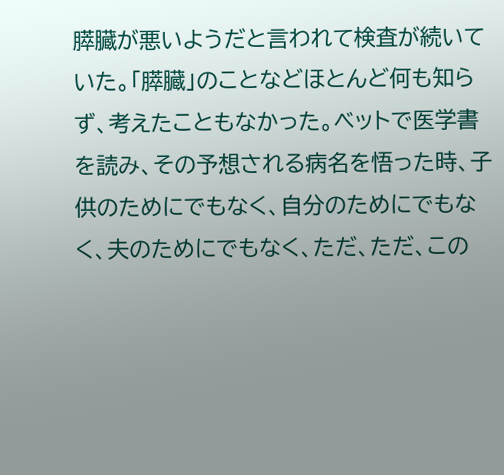膵臓が悪いようだと言われて検査が続いていた。「膵臓」のことなどほとんど何も知らず、考えたこともなかった。ベットで医学書を読み、その予想される病名を悟った時、子供のためにでもなく、自分のためにでもなく、夫のためにでもなく、ただ、ただ、この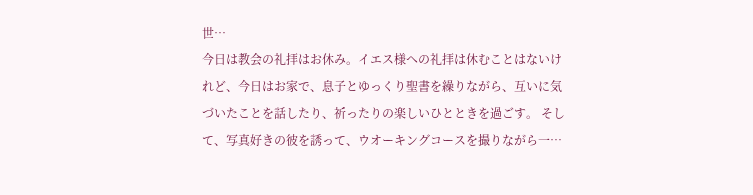世…
今日は教会の礼拝はお休み。イエス様への礼拝は休むことはないけれど、今日はお家で、息子とゆっくり聖書を繰りながら、互いに気づいたことを話したり、祈ったりの楽しいひとときを過ごす。 そして、写真好きの彼を誘って、ウオーキングコースを撮りながら一…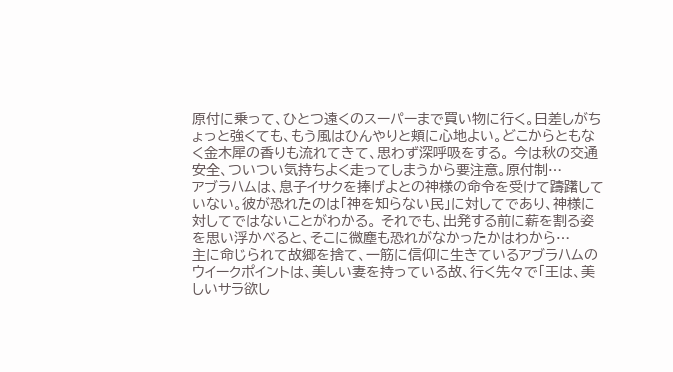原付に乗って、ひとつ遠くのスーパーまで買い物に行く。日差しがちょっと強くても、もう風はひんやりと頬に心地よい。どこからともなく金木犀の香りも流れてきて、思わず深呼吸をする。 今は秋の交通安全、ついつい気持ちよく走ってしまうから要注意。原付制…
アブラハムは、息子イサクを捧げよとの神様の命令を受けて躊躇していない。彼が恐れたのは「神を知らない民」に対してであり、神様に対してではないことがわかる。 それでも、出発する前に薪を割る姿を思い浮かべると、そこに微塵も恐れがなかったかはわから…
主に命じられて故郷を捨て、一筋に信仰に生きているアブラハムのウイークポイントは、美しい妻を持っている故、行く先々で「王は、美しいサラ欲し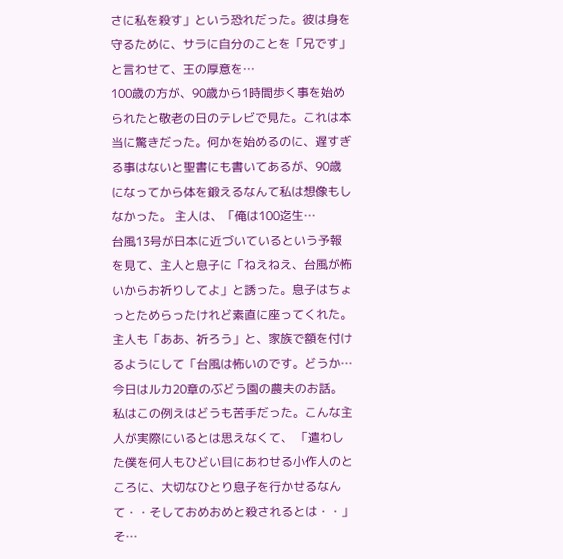さに私を殺す」という恐れだった。彼は身を守るために、サラに自分のことを「兄です」と言わせて、王の厚意を…
100歳の方が、90歳から1時間歩く事を始められたと敬老の日のテレビで見た。これは本当に驚きだった。何かを始めるのに、遅すぎる事はないと聖書にも書いてあるが、90歳になってから体を鍛えるなんて私は想像もしなかった。 主人は、「俺は100迄生…
台風13号が日本に近づいているという予報を見て、主人と息子に「ねえねえ、台風が怖いからお祈りしてよ」と誘った。息子はちょっとためらったけれど素直に座ってくれた。主人も「ああ、祈ろう」と、家族で額を付けるようにして「台風は怖いのです。どうか…
今日はルカ20章のぶどう園の農夫のお話。私はこの例えはどうも苦手だった。こんな主人が実際にいるとは思えなくて、 「遣わした僕を何人もひどい目にあわせる小作人のところに、大切なひとり息子を行かせるなんて・・そしておめおめと殺されるとは・・」そ…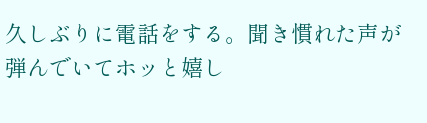久しぶりに電話をする。聞き慣れた声が弾んでいてホッと嬉し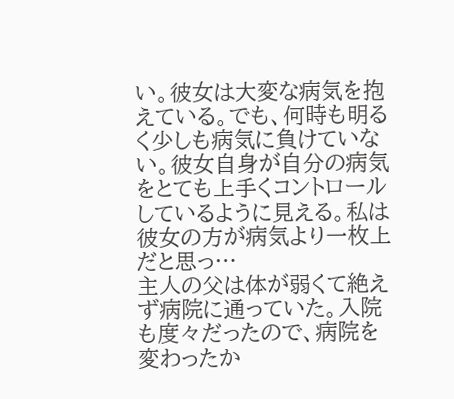い。彼女は大変な病気を抱えている。でも、何時も明るく少しも病気に負けていない。彼女自身が自分の病気をとても上手くコントロールしているように見える。私は彼女の方が病気より一枚上だと思っ…
主人の父は体が弱くて絶えず病院に通っていた。入院も度々だったので、病院を変わったか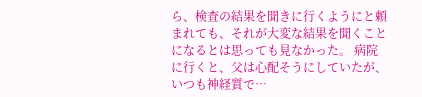ら、検査の結果を聞きに行くようにと頼まれても、それが大変な結果を聞くことになるとは思っても見なかった。 病院に行くと、父は心配そうにしていたが、いつも神経質で…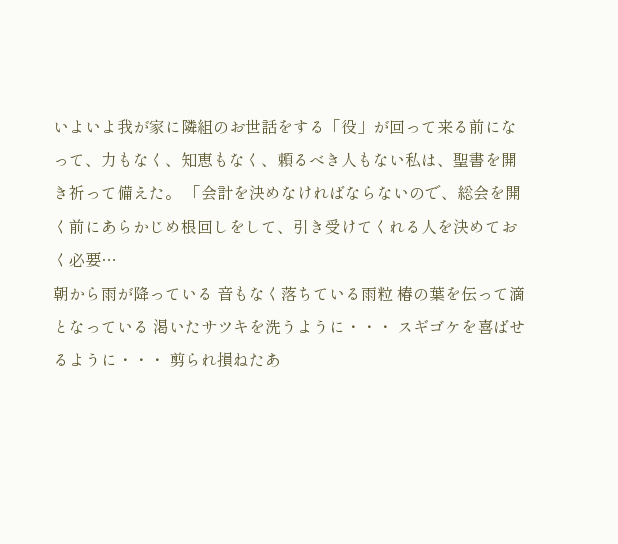いよいよ我が家に隣組のお世話をする「役」が回って来る前になって、力もなく、知恵もなく、頼るべき人もない私は、聖書を開き祈って備えた。 「会計を決めなければならないので、総会を開く前にあらかじめ根回しをして、引き受けてくれる人を決めておく必要…
朝から雨が降っている 音もなく落ちている雨粒 椿の葉を伝って滴となっている 渇いたサツキを洗うように・・・ スギゴケを喜ばせるように・・・ 剪られ損ねたあ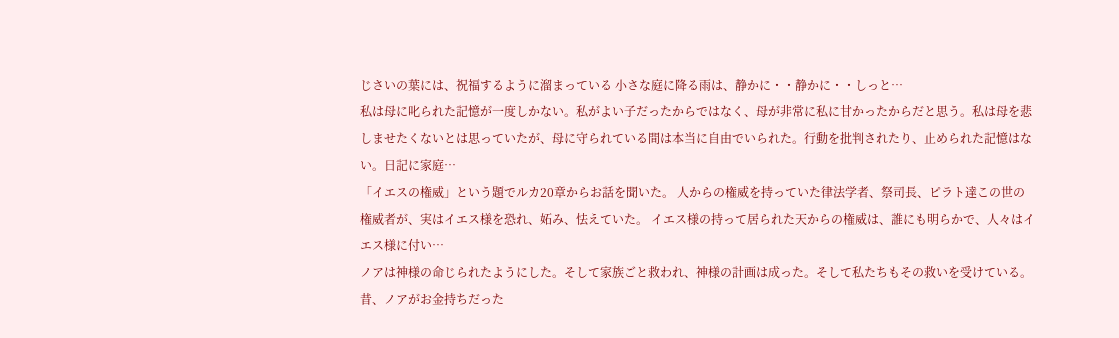じさいの葉には、祝福するように溜まっている 小さな庭に降る雨は、静かに・・静かに・・しっと…
私は母に叱られた記憶が一度しかない。私がよい子だったからではなく、母が非常に私に甘かったからだと思う。私は母を悲しませたくないとは思っていたが、母に守られている間は本当に自由でいられた。行動を批判されたり、止められた記憶はない。日記に家庭…
「イエスの権威」という題でルカ20章からお話を聞いた。 人からの権威を持っていた律法学者、祭司長、ピラト達この世の権威者が、実はイエス様を恐れ、妬み、怯えていた。 イエス様の持って居られた天からの権威は、誰にも明らかで、人々はイエス様に付い…
ノアは神様の命じられたようにした。そして家族ごと救われ、神様の計画は成った。そして私たちもその救いを受けている。 昔、ノアがお金持ちだった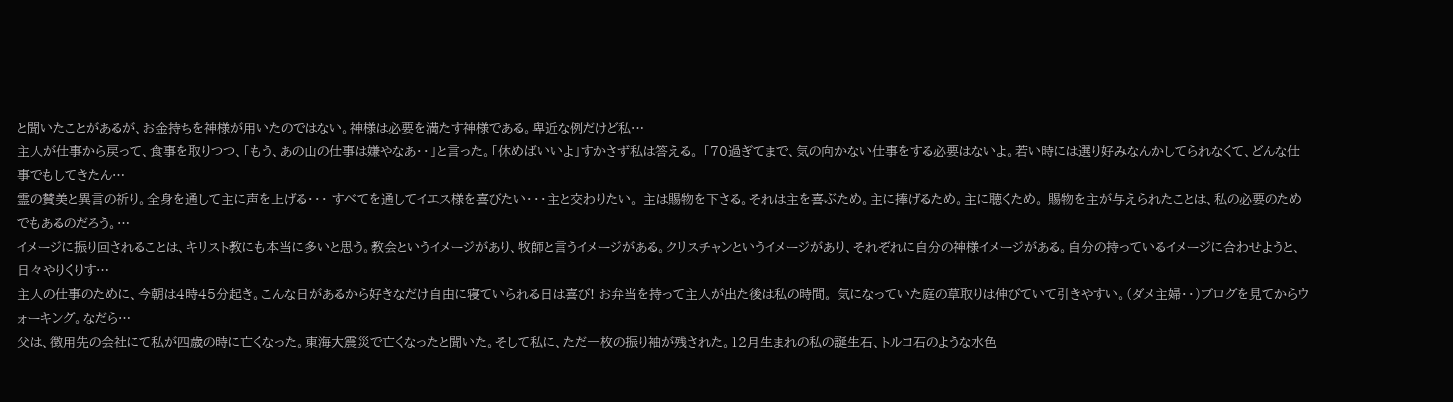と聞いたことがあるが、お金持ちを神様が用いたのではない。神様は必要を満たす神様である。卑近な例だけど私…
主人が仕事から戻って、食事を取りつつ、「もう、あの山の仕事は嫌やなあ・・」と言った。「休めばいいよ」すかさず私は答える。 「70過ぎてまで、気の向かない仕事をする必要はないよ。若い時には選り好みなんかしてられなくて、どんな仕事でもしてきたん…
霊の賛美と異言の祈り。全身を通して主に声を上げる・・・ すべてを通してイエス様を喜びたい・・・主と交わりたい。 主は賜物を下さる。それは主を喜ぶため。主に捧げるため。主に聴くため。 賜物を主が与えられたことは、私の必要のためでもあるのだろう。…
イメージに振り回されることは、キリスト教にも本当に多いと思う。教会というイメージがあり、牧師と言うイメージがある。クリスチャンというイメージがあり、それぞれに自分の神様イメージがある。自分の持っているイメージに合わせようと、日々やりくりす…
主人の仕事のために、今朝は4時45分起き。こんな日があるから好きなだけ自由に寝ていられる日は喜び! お弁当を持って主人が出た後は私の時間。 気になっていた庭の草取りは伸びていて引きやすい。(ダメ主婦・・)ブログを見てからウォーキング。なだら…
父は、徴用先の会社にて私が四歳の時に亡くなった。東海大震災で亡くなったと聞いた。そして私に、ただ一枚の振り袖が残された。12月生まれの私の誕生石、トルコ石のような水色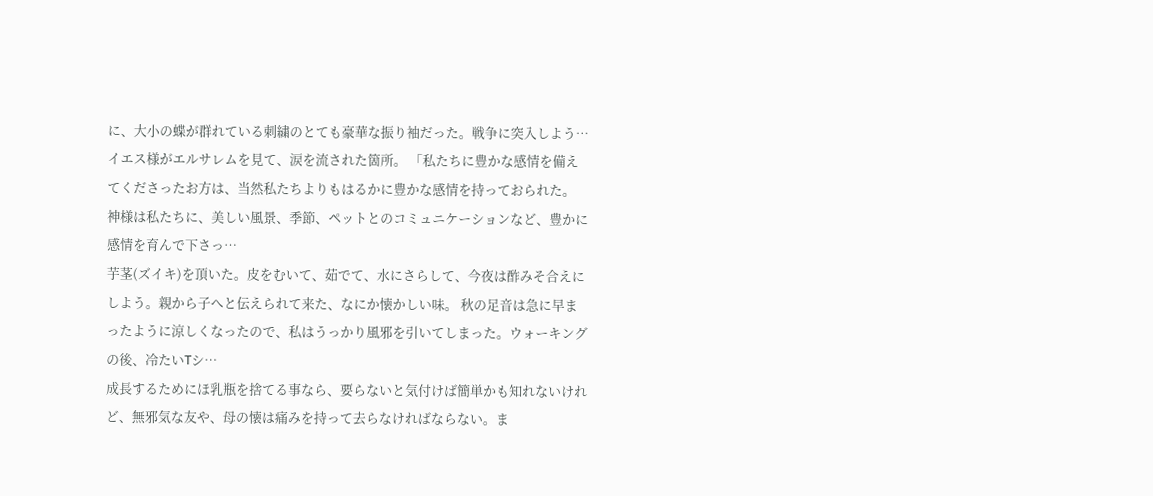に、大小の蝶が群れている刺繍のとても豪華な振り袖だった。戦争に突入しよう…
イエス様がエルサレムを見て、涙を流された箇所。 「私たちに豊かな感情を備えてくださったお方は、当然私たちよりもはるかに豊かな感情を持っておられた。 神様は私たちに、美しい風景、季節、ペットとのコミュニケーションなど、豊かに感情を育んで下さっ…
芋茎(ズイキ)を頂いた。皮をむいて、茹でて、水にさらして、今夜は酢みそ合えにしよう。親から子へと伝えられて来た、なにか懐かしい味。 秋の足音は急に早まったように涼しくなったので、私はうっかり風邪を引いてしまった。ウォーキングの後、冷たいTシ…
成長するためにほ乳瓶を捨てる事なら、要らないと気付けば簡単かも知れないけれど、無邪気な友や、母の懐は痛みを持って去らなければならない。ま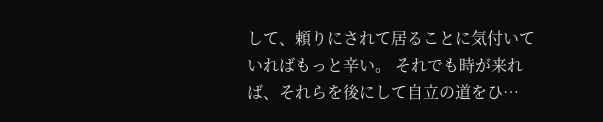して、頼りにされて居ることに気付いていればもっと辛い。 それでも時が来れば、それらを後にして自立の道をひ…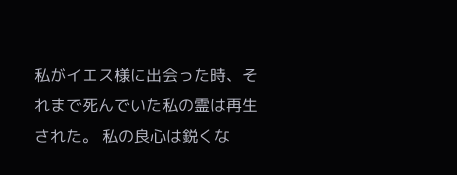私がイエス様に出会った時、それまで死んでいた私の霊は再生された。 私の良心は鋭くな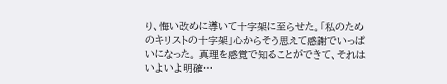り、悔い改めに導いて十字架に至らせた。「私のためのキリストの十字架」心からそう思えて感謝でいっぱいになった。 真理を感覚で知ることができて、それはいよいよ明確…